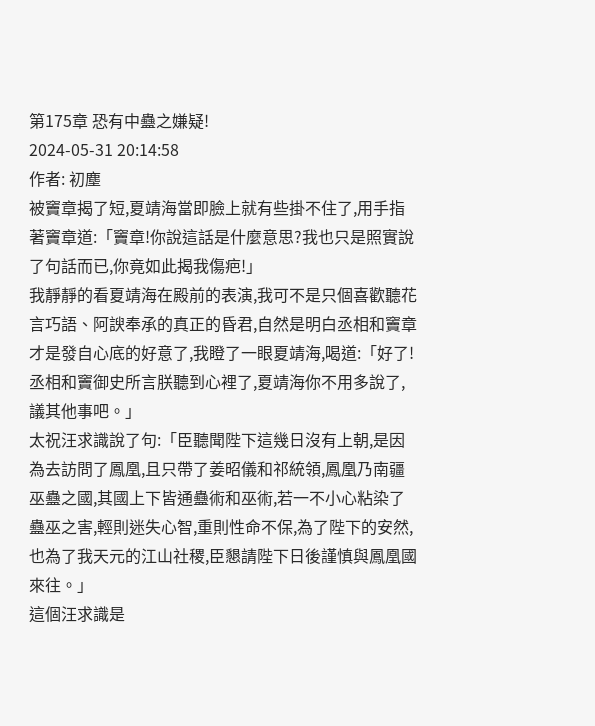第175章 恐有中蠱之嫌疑!
2024-05-31 20:14:58
作者: 初塵
被竇章揭了短,夏靖海當即臉上就有些掛不住了,用手指著竇章道:「竇章!你說這話是什麼意思?我也只是照實說了句話而已,你竟如此揭我傷疤!」
我靜靜的看夏靖海在殿前的表演,我可不是只個喜歡聽花言巧語、阿諛奉承的真正的昏君,自然是明白丞相和竇章才是發自心底的好意了,我瞪了一眼夏靖海,喝道:「好了!丞相和竇御史所言朕聽到心裡了,夏靖海你不用多說了,議其他事吧。」
太祝汪求識說了句:「臣聽聞陛下這幾日沒有上朝,是因為去訪問了鳳凰,且只帶了姜昭儀和祁統領,鳳凰乃南疆巫蠱之國,其國上下皆通蠱術和巫術,若一不小心粘染了蠱巫之害,輕則迷失心智,重則性命不保,為了陛下的安然,也為了我天元的江山社稷,臣懇請陛下日後謹慎與鳳凰國來往。」
這個汪求識是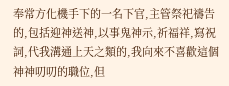奉常方化機手下的一名下官,主管祭祀禱告的,包括迎神送神,以事鬼神示,祈福祥,寫祝詞,代我溝通上天之類的,我向來不喜歡這個神神叨叨的職位,但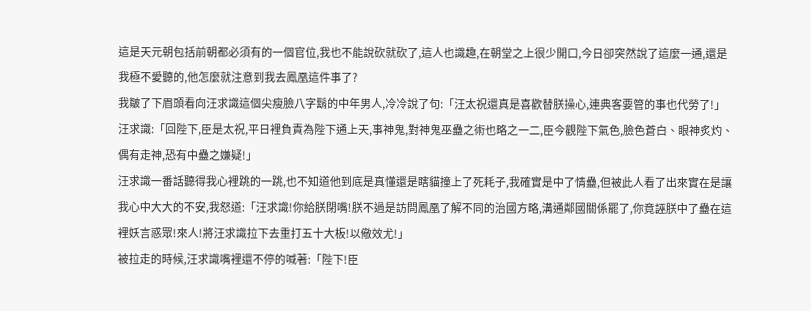這是天元朝包括前朝都必須有的一個官位,我也不能說砍就砍了,這人也識趣,在朝堂之上很少開口,今日卻突然說了這麼一通,還是我極不愛聽的,他怎麼就注意到我去鳳凰這件事了?
我皺了下眉頭看向汪求識這個尖瘦臉八字鬍的中年男人,冷冷說了句:「汪太祝還真是喜歡替朕操心,連典客要管的事也代勞了!」
汪求識:「回陛下,臣是太祝,平日裡負責為陛下通上天,事神鬼,對神鬼巫蠱之術也略之一二,臣今觀陛下氣色,臉色蒼白、眼神炙灼、偶有走神,恐有中蠱之嫌疑!」
汪求識一番話聽得我心裡跳的一跳,也不知道他到底是真懂還是瞎貓撞上了死耗子,我確實是中了情蠱,但被此人看了出來實在是讓我心中大大的不安,我怒道:「汪求識!你給朕閉嘴!朕不過是訪問鳳凰了解不同的治國方略,溝通鄰國關係罷了,你竟誣朕中了蠱在這裡妖言惑眾!來人!將汪求識拉下去重打五十大板!以儆效尤!」
被拉走的時候,汪求識嘴裡還不停的喊著:「陛下!臣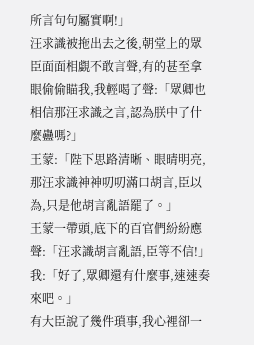所言句句屬實啊!」
汪求識被拖出去之後,朝堂上的眾臣面面相覷不敢言聲,有的甚至拿眼偷偷瞄我,我輕喝了聲:「眾卿也相信那汪求識之言,認為朕中了什麼蠱嗎?」
王蒙:「陛下思路清晰、眼晴明亮,那汪求識神神叨叨滿口胡言,臣以為,只是他胡言亂語罷了。」
王蒙一帶頭,底下的百官們紛紛應聲:「汪求識胡言亂語,臣等不信!」
我:「好了,眾卿還有什麼事,速速奏來吧。」
有大臣說了幾件瑣事,我心裡卻一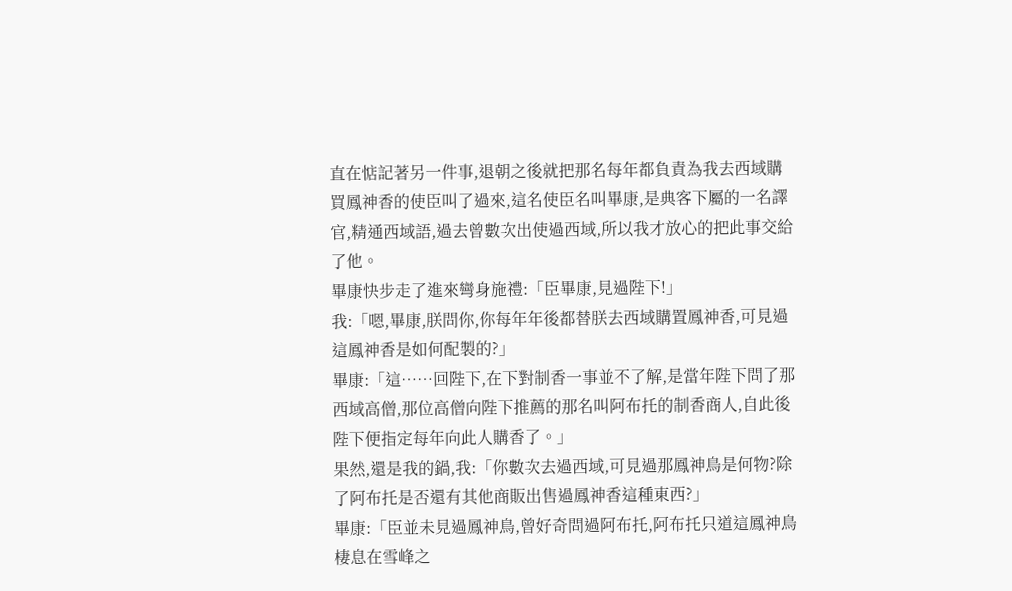直在惦記著另一件事,退朝之後就把那名每年都負責為我去西域購買鳳神香的使臣叫了過來,這名使臣名叫畢康,是典客下屬的一名譯官,精通西域語,過去曾數次出使過西域,所以我才放心的把此事交給了他。
畢康快步走了進來彎身施禮:「臣畢康,見過陛下!」
我:「嗯,畢康,朕問你,你每年年後都替朕去西域購置鳳神香,可見過這鳳神香是如何配製的?」
畢康:「這……回陛下,在下對制香一事並不了解,是當年陛下問了那西域高僧,那位高僧向陛下推薦的那名叫阿布托的制香商人,自此後陛下便指定每年向此人購香了。」
果然,還是我的鍋,我:「你數次去過西域,可見過那鳳神鳥是何物?除了阿布托是否還有其他商販出售過鳳神香這種東西?」
畢康:「臣並未見過鳳神鳥,曾好奇問過阿布托,阿布托只道這鳳神鳥棲息在雪峰之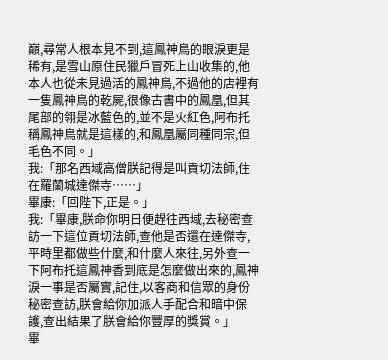巔,尋常人根本見不到,這鳳神鳥的眼淚更是稀有,是雪山原住民獵戶冒死上山收集的,他本人也從未見過活的鳳神鳥,不過他的店裡有一隻鳳神鳥的乾屍,很像古書中的鳳凰,但其尾部的翎是冰藍色的,並不是火紅色,阿布托稱鳳神鳥就是這樣的,和鳳凰屬同種同宗,但毛色不同。」
我:「那名西域高僧朕記得是叫貢切法師,住在羅蘭城達傑寺……」
畢康:「回陛下,正是。」
我:「畢康,朕命你明日便趕往西域,去秘密查訪一下這位貢切法師,查他是否還在達傑寺,平時里都做些什麼,和什麼人來往,另外查一下阿布托這鳳神香到底是怎麼做出來的,鳳神淚一事是否屬實,記住,以客商和信眾的身份秘密查訪,朕會給你加派人手配合和暗中保護,查出結果了朕會給你豐厚的獎賞。」
畢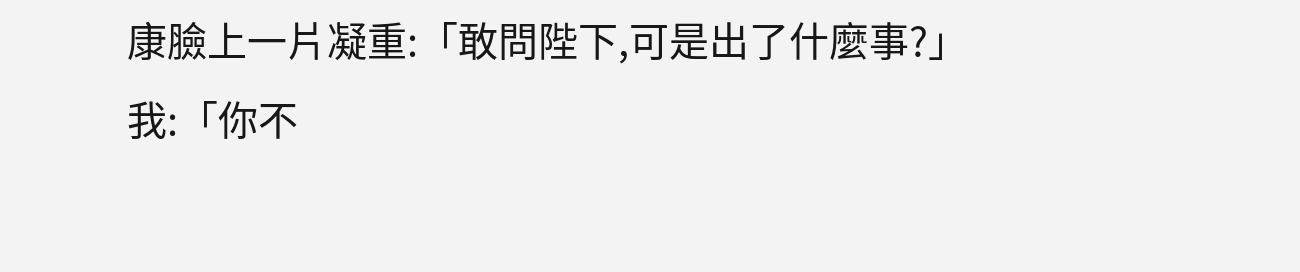康臉上一片凝重:「敢問陛下,可是出了什麼事?」
我:「你不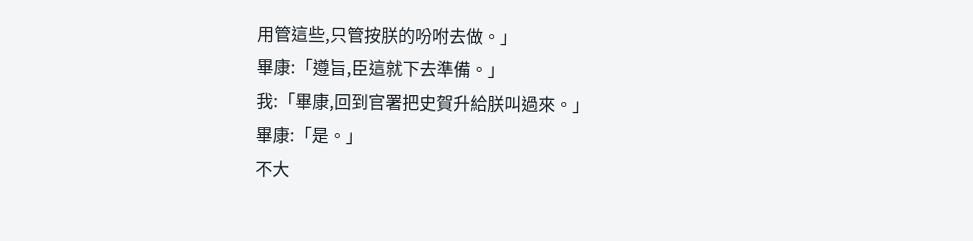用管這些,只管按朕的吩咐去做。」
畢康:「遵旨,臣這就下去準備。」
我:「畢康,回到官署把史賀升給朕叫過來。」
畢康:「是。」
不大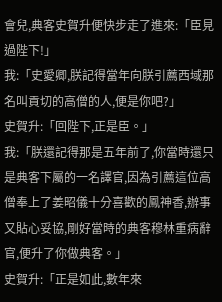會兒,典客史賀升便快步走了進來:「臣見過陛下!」
我:「史愛卿,朕記得當年向朕引薦西域那名叫貢切的高僧的人,便是你吧?」
史賀升:「回陛下,正是臣。」
我:「朕還記得那是五年前了,你當時還只是典客下屬的一名譯官,因為引薦這位高僧奉上了姜昭儀十分喜歡的鳳神香,辦事又貼心妥協,剛好當時的典客穆林重病辭官,便升了你做典客。」
史賀升:「正是如此,數年來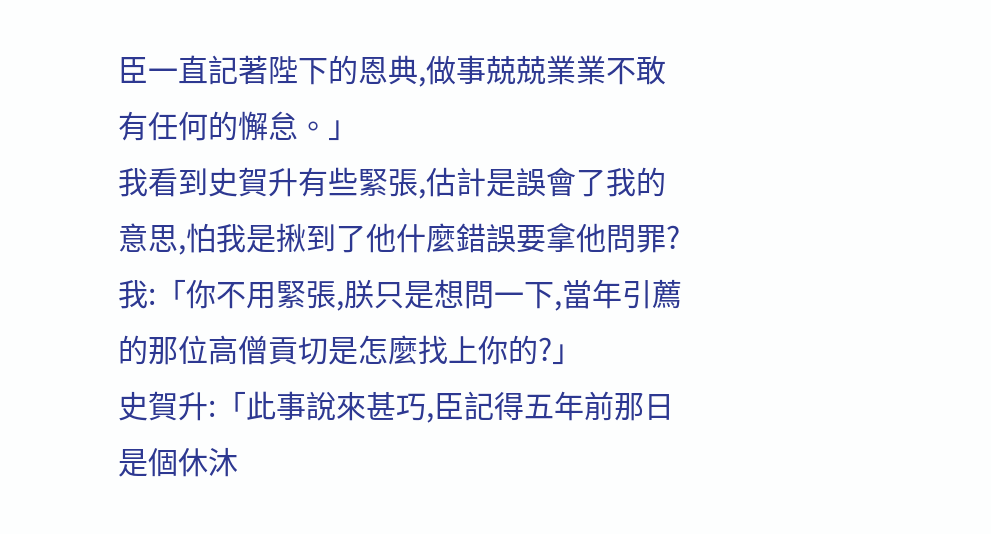臣一直記著陛下的恩典,做事兢兢業業不敢有任何的懈怠。」
我看到史賀升有些緊張,估計是誤會了我的意思,怕我是揪到了他什麼錯誤要拿他問罪?
我:「你不用緊張,朕只是想問一下,當年引薦的那位高僧貢切是怎麼找上你的?」
史賀升:「此事說來甚巧,臣記得五年前那日是個休沐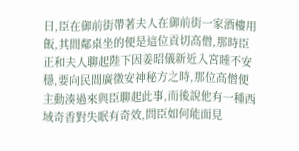日,臣在御前街帶著夫人在御前街一家酒樓用飯,其間鄰桌坐的便是這位貢切高僧,那時臣正和夫人聊起陛下因姜昭儀新近入宮睡不安穩,要向民間廣徵安神秘方之時,那位高僧便主動湊過來與臣聊起此事,而後說他有一種西域奇香對失眠有奇效,問臣如何能面見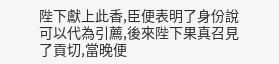陛下獻上此香,臣便表明了身份說可以代為引薦,後來陛下果真召見了貢切,當晚便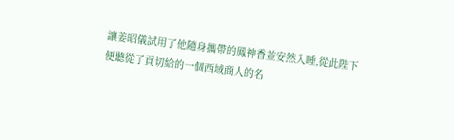讓姜昭儀試用了他隨身攜帶的鳳神香並安然入睡,從此陛下便聽從了貢切給的一個西域商人的名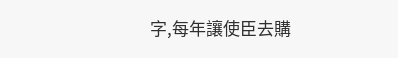字,每年讓使臣去購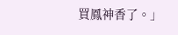買鳳神香了。」